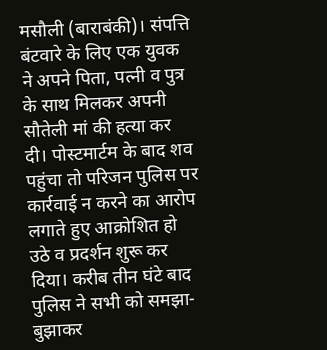मसौली (बाराबंकी)। संपत्ति बंटवारे के लिए एक युवक ने अपने पिता, पत्नी व पुत्र के साथ मिलकर अपनी सौतेली मां की हत्या कर दी। पोस्टमार्टम के बाद शव पहुंचा तो परिजन पुलिस पर कार्रवाई न करने का आरोप लगाते हुए आक्रोशित हो उठे व प्रदर्शन शुरू कर दिया। करीब तीन घंटे बाद पुलिस ने सभी को समझा-बुझाकर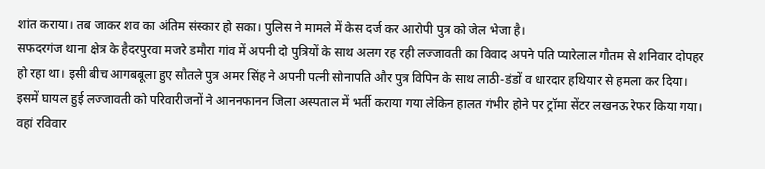शांत कराया। तब जाकर शव का अंतिम संस्कार हो सका। पुलिस ने मामले में केस दर्ज कर आरोपी पुत्र को जेल भेजा है।
सफदरगंज थाना क्षेत्र के हैदरपुरवा मजरे डमौरा गांव में अपनी दो पुत्रियों के साथ अलग रह रही लज्जावती का विवाद अपने पति प्यारेलाल गौतम से शनिवार दोपहर हो रहा था। इसी बीच आगबबूला हुए सौतले पुत्र अमर सिंह ने अपनी पत्नी सोनापति और पुत्र विपिन के साथ लाठी-डंडों व धारदार हथियार से हमला कर दिया।
इसमें घायल हुई लज्जावती को परिवारीजनों ने आननफानन जिला अस्पताल में भर्ती कराया गया लेकिन हालत गंभीर होने पर ट्रॉमा सेंटर लखनऊ रेफर किया गया। वहां रविवार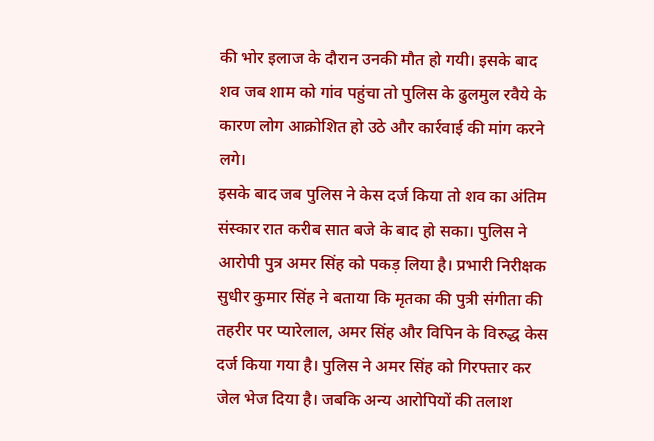की भोर इलाज के दौरान उनकी मौत हो गयी। इसके बाद शव जब शाम को गांव पहुंचा तो पुलिस के ढुलमुल रवैये के कारण लोग आक्रोशित हो उठे और कार्रवाई की मांग करने लगे।
इसके बाद जब पुलिस ने केस दर्ज किया तो शव का अंतिम संस्कार रात करीब सात बजे के बाद हो सका। पुलिस ने आरोपी पुत्र अमर सिंह को पकड़ लिया है। प्रभारी निरीक्षक सुधीर कुमार सिंह ने बताया कि मृतका की पुत्री संगीता की तहरीर पर प्यारेलाल, अमर सिंह और विपिन के विरुद्ध केस दर्ज किया गया है। पुलिस ने अमर सिंह को गिरफ्तार कर जेल भेज दिया है। जबकि अन्य आरोपियों की तलाश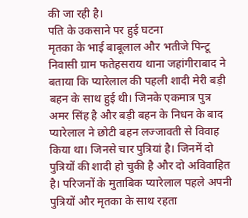की जा रही है।
पति के उकसाने पर हुई घटना
मृतका के भाई बाबूलाल और भतीजे पिन्टू निवासी ग्राम फतेहसराय थाना जहांगीराबाद ने बताया कि प्यारेलाल की पहली शादी मेरी बड़ी बहन के साथ हुई थी। जिनके एकमात्र पुत्र अमर सिंह है और बड़ी बहन के निधन के बाद प्यारेलाल ने छोटी बहन लज्जावती से विवाह किया था। जिनसे चार पुत्रियां है। जिनमें दो पुत्रियों की शादी हो चुकी है और दो अविवाहित है। परिजनों के मुताबिक प्यारेलाल पहले अपनी पुत्रियों और मृतका के साथ रहता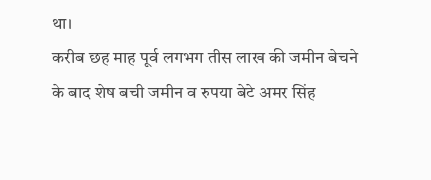था।
करीब छह माह पूर्व लगभग तीस लाख की जमीन बेचने के बाद शेष बची जमीन व रुपया बेटे अमर सिंह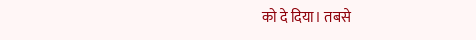को दे दिया। तबसे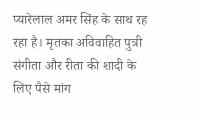प्यारेलाल अमर सिंह के साथ रह रहा है। मृतका अविवाहित पुत्री संगीता और रीता की शादी के लिए पैसे मांग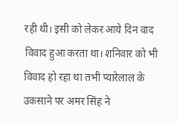रही थी। इसी को लेकर आये दिन वाद विवाद हुआ करता था। शनिवार को भी विवाद हो रहा था तभी प्यारेलाल के उकसाने पर अमर सिंह ने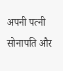अपनी पत्नी सोनापति और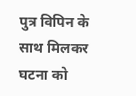पुत्र विपिन के साथ मिलकर घटना को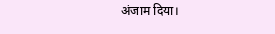अंजाम दिया।